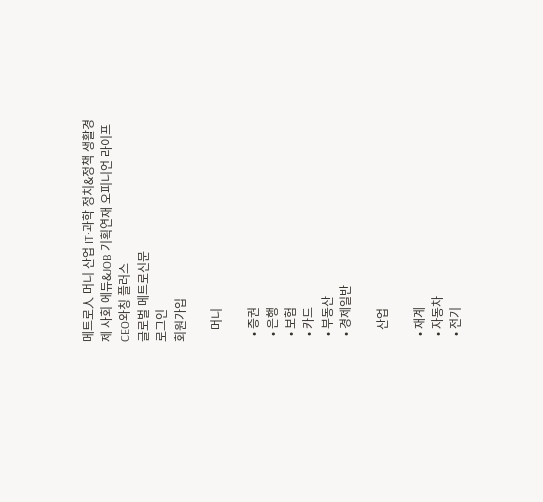메트로人 머니 산업 IT·과학 정치&정책 생활경제 사회 에듀&JOB 기획연재 오피니언 라이프 CEO와칭 플러스
글로벌 메트로신문
로그인
회원가입

    머니

  • 증권
  • 은행
  • 보험
  • 카드
  • 부동산
  • 경제일반

    산업

  • 재계
  • 자동차
  • 전기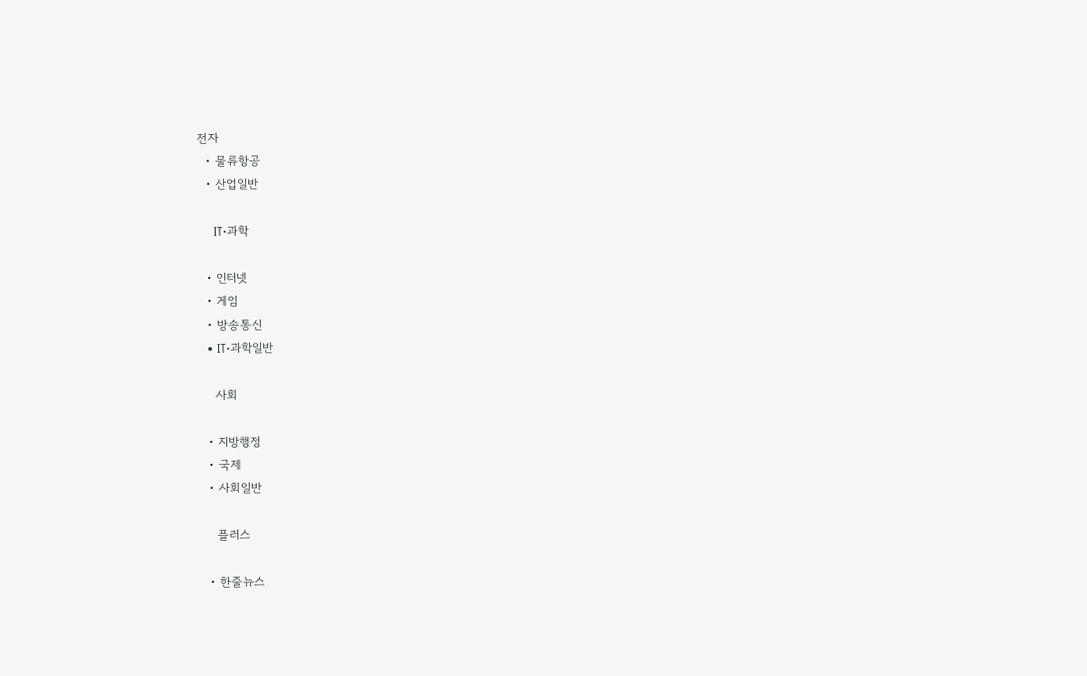전자
  • 물류항공
  • 산업일반

    IT·과학

  • 인터넷
  • 게임
  • 방송통신
  • IT·과학일반

    사회

  • 지방행정
  • 국제
  • 사회일반

    플러스

  • 한줄뉴스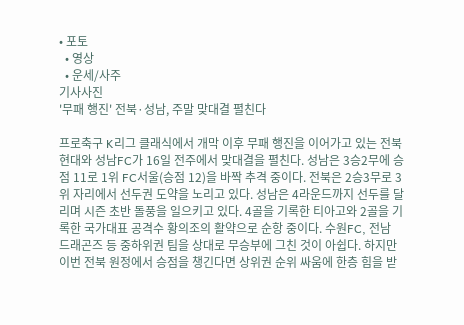• 포토
  • 영상
  • 운세/사주
기사사진
'무패 행진' 전북·성남, 주말 맞대결 펼친다

프로축구 K리그 클래식에서 개막 이후 무패 행진을 이어가고 있는 전북 현대와 성남FC가 16일 전주에서 맞대결을 펼친다. 성남은 3승2무에 승점 11로 1위 FC서울(승점 12)을 바짝 추격 중이다. 전북은 2승3무로 3위 자리에서 선두권 도약을 노리고 있다. 성남은 4라운드까지 선두를 달리며 시즌 초반 돌풍을 일으키고 있다. 4골을 기록한 티아고와 2골을 기록한 국가대표 공격수 황의조의 활약으로 순항 중이다. 수원FC, 전남 드래곤즈 등 중하위권 팀을 상대로 무승부에 그친 것이 아쉽다. 하지만 이번 전북 원정에서 승점을 챙긴다면 상위권 순위 싸움에 한층 힘을 받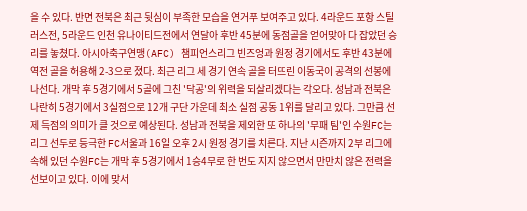을 수 있다. 반면 전북은 최근 뒷심이 부족한 모습을 연거푸 보여주고 있다. 4라운드 포항 스틸러스전, 5라운드 인천 유나이티드전에서 연달아 후반 45분에 동점골을 얻어맞아 다 잡았던 승리를 놓쳤다. 아시아축구연맹(AFC) 챔피언스리그 빈즈엉과 원정 경기에서도 후반 43분에 역전 골을 허용해 2-3으로 졌다. 최근 리그 세 경기 연속 골을 터뜨린 이동국이 공격의 선봉에 나선다. 개막 후 5경기에서 5골에 그친 '닥공'의 위력을 되살리겠다는 각오다. 성남과 전북은 나란히 5경기에서 3실점으로 12개 구단 가운데 최소 실점 공동 1위를 달리고 있다. 그만큼 선제 득점의 의미가 클 것으로 예상된다. 성남과 전북을 제외한 또 하나의 '무패 팀'인 수원FC는 리그 선두로 등극한 FC서울과 16일 오후 2시 원정 경기를 치른다. 지난 시즌까지 2부 리그에 속해 있던 수원FC는 개막 후 5경기에서 1승4무로 한 번도 지지 않으면서 만만치 않은 전력을 선보이고 있다. 이에 맞서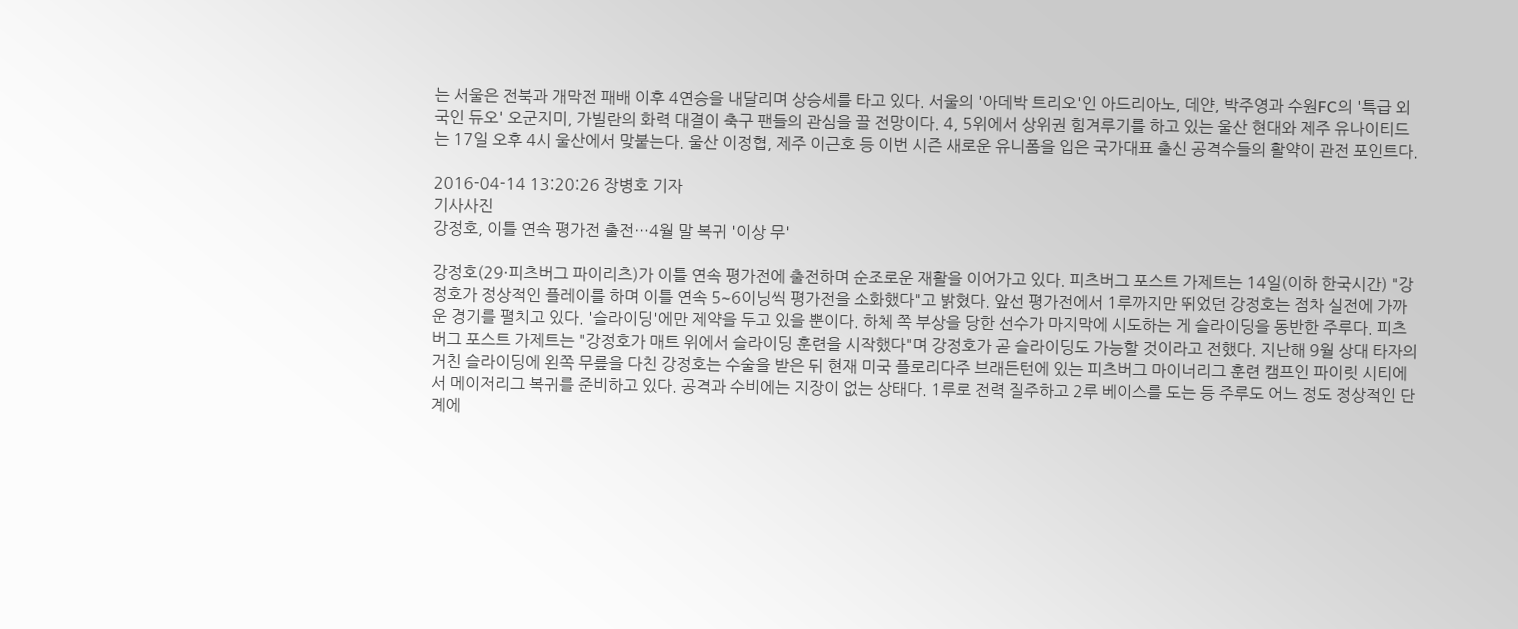는 서울은 전북과 개막전 패배 이후 4연승을 내달리며 상승세를 타고 있다. 서울의 '아데박 트리오'인 아드리아노, 데얀, 박주영과 수원FC의 '특급 외국인 듀오' 오군지미, 가빌란의 화력 대결이 축구 팬들의 관심을 끌 전망이다. 4, 5위에서 상위권 힘겨루기를 하고 있는 울산 현대와 제주 유나이티드는 17일 오후 4시 울산에서 맞붙는다. 울산 이정협, 제주 이근호 등 이번 시즌 새로운 유니폼을 입은 국가대표 출신 공격수들의 활약이 관전 포인트다.

2016-04-14 13:20:26 장병호 기자
기사사진
강정호, 이틀 연속 평가전 출전…4월 말 복귀 '이상 무'

강정호(29·피츠버그 파이리츠)가 이틀 연속 평가전에 출전하며 순조로운 재활을 이어가고 있다. 피츠버그 포스트 가제트는 14일(이하 한국시간) "강정호가 정상적인 플레이를 하며 이틀 연속 5∼6이닝씩 평가전을 소화했다"고 밝혔다. 앞선 평가전에서 1루까지만 뛰었던 강정호는 점차 실전에 가까운 경기를 펼치고 있다. '슬라이딩'에만 제약을 두고 있을 뿐이다. 하체 쪽 부상을 당한 선수가 마지막에 시도하는 게 슬라이딩을 동반한 주루다. 피츠버그 포스트 가제트는 "강정호가 매트 위에서 슬라이딩 훈련을 시작했다"며 강정호가 곧 슬라이딩도 가능할 것이라고 전했다. 지난해 9월 상대 타자의 거친 슬라이딩에 왼쪽 무릎을 다친 강정호는 수술을 받은 뒤 현재 미국 플로리다주 브래든턴에 있는 피츠버그 마이너리그 훈련 캠프인 파이릿 시티에서 메이저리그 복귀를 준비하고 있다. 공격과 수비에는 지장이 없는 상태다. 1루로 전력 질주하고 2루 베이스를 도는 등 주루도 어느 정도 정상적인 단계에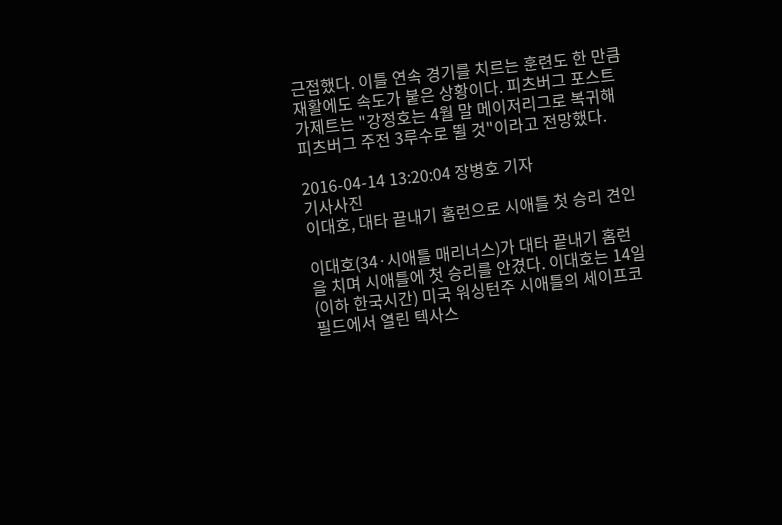근접했다. 이틀 연속 경기를 치르는 훈련도 한 만큼 재활에도 속도가 붙은 상황이다. 피츠버그 포스트 가제트는 "강정호는 4월 말 메이저리그로 복귀해 피츠버그 주전 3루수로 뛸 것"이라고 전망했다.

2016-04-14 13:20:04 장병호 기자
기사사진
이대호, 대타 끝내기 홈런으로 시애틀 첫 승리 견인

이대호(34·시애틀 매리너스)가 대타 끝내기 홈런을 치며 시애틀에 첫 승리를 안겼다. 이대호는 14일(이하 한국시간) 미국 워싱턴주 시애틀의 세이프코필드에서 열린 텍사스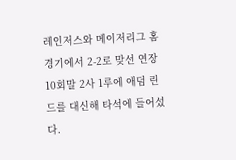레인저스와 메이저리그 홈 경기에서 2-2로 맞선 연장 10회말 2사 1루에 애덤 린드를 대신해 타석에 들어섰다.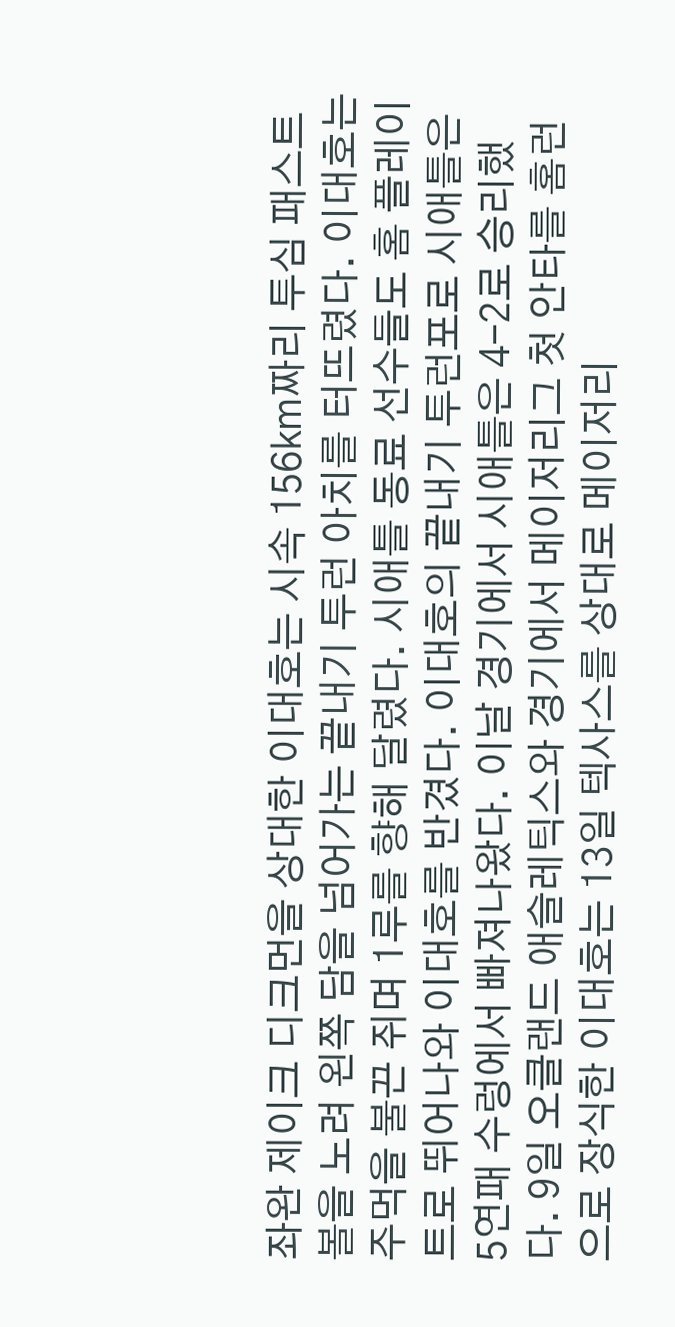좌완 제이크 디크먼을 상대한 이대호는 시속 156㎞짜리 투심 패스트볼을 노려 왼쪽 담을 넘어가는 끝내기 투런 아치를 터뜨렸다. 이대호는 주먹을 불끈 쥐며 1루를 향해 달렸다. 시애틀 동료 선수들도 홈 플레이트로 뛰어나와 이대호를 반겼다. 이대호의 끝내기 투런포로 시애틀은 5연패 수렁에서 빠져나왔다. 이날 경기에서 시애틀은 4-2로 승리했다. 9일 오클랜드 애슬레틱스와 경기에서 메이저리그 첫 안타를 홈런으로 장식한 이대호는 13일 텍사스를 상대로 메이저리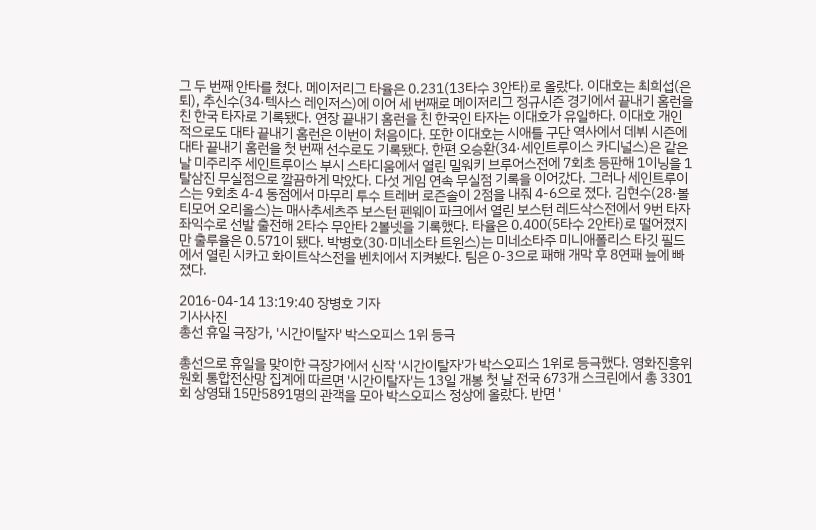그 두 번째 안타를 쳤다. 메이저리그 타율은 0.231(13타수 3안타)로 올랐다. 이대호는 최희섭(은퇴), 추신수(34·텍사스 레인저스)에 이어 세 번째로 메이저리그 정규시즌 경기에서 끝내기 홈런을 친 한국 타자로 기록됐다. 연장 끝내기 홈런을 친 한국인 타자는 이대호가 유일하다. 이대호 개인적으로도 대타 끝내기 홈런은 이번이 처음이다. 또한 이대호는 시애틀 구단 역사에서 데뷔 시즌에 대타 끝내기 홈런을 첫 번째 선수로도 기록됐다. 한편 오승환(34·세인트루이스 카디널스)은 같은 날 미주리주 세인트루이스 부시 스타디움에서 열린 밀워키 브루어스전에 7회초 등판해 1이닝을 1탈삼진 무실점으로 깔끔하게 막았다. 다섯 게임 연속 무실점 기록을 이어갔다. 그러나 세인트루이스는 9회초 4-4 동점에서 마무리 투수 트레버 로즌솔이 2점을 내줘 4-6으로 졌다. 김현수(28·볼티모어 오리올스)는 매사추세츠주 보스턴 펜웨이 파크에서 열린 보스턴 레드삭스전에서 9번 타자 좌익수로 선발 출전해 2타수 무안타 2볼넷을 기록했다. 타율은 0.400(5타수 2안타)로 떨어졌지만 출루율은 0.571이 됐다. 박병호(30·미네소타 트윈스)는 미네소타주 미니애폴리스 타깃 필드에서 열린 시카고 화이트삭스전을 벤치에서 지켜봤다. 팀은 0-3으로 패해 개막 후 8연패 늪에 빠졌다.

2016-04-14 13:19:40 장병호 기자
기사사진
총선 휴일 극장가, '시간이탈자' 박스오피스 1위 등극

총선으로 휴일을 맞이한 극장가에서 신작 '시간이탈자'가 박스오피스 1위로 등극했다. 영화진흥위원회 통합전산망 집계에 따르면 '시간이탈자'는 13일 개봉 첫 날 전국 673개 스크린에서 총 3301회 상영돼 15만5891명의 관객을 모아 박스오피스 정상에 올랐다. 반면 '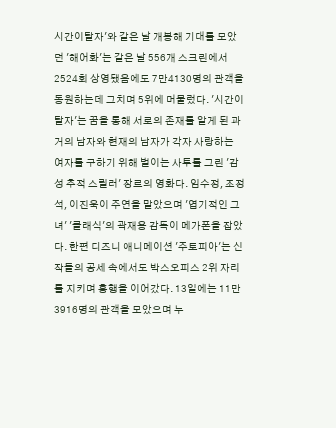시간이탈자'와 같은 날 개봉해 기대를 모았던 '해어화'는 같은 날 556개 스크린에서 2524회 상영됐음에도 7만4130명의 관객을 동원하는데 그치며 5위에 머물렀다. '시간이탈자'는 꿈을 통해 서로의 존재를 알게 된 과거의 남자와 현재의 남자가 각자 사랑하는 여자를 구하기 위해 벌이는 사투를 그린 '감성 추적 스릴러' 장르의 영화다. 임수정, 조정석, 이진욱이 주연을 맡았으며 '엽기적인 그녀' '클래식'의 곽재용 감독이 메가폰을 잡았다. 한편 디즈니 애니메이션 '주토피아'는 신작들의 공세 속에서도 박스오피스 2위 자리를 지키며 흥행을 이어갔다. 13일에는 11만3916명의 관객을 모았으며 누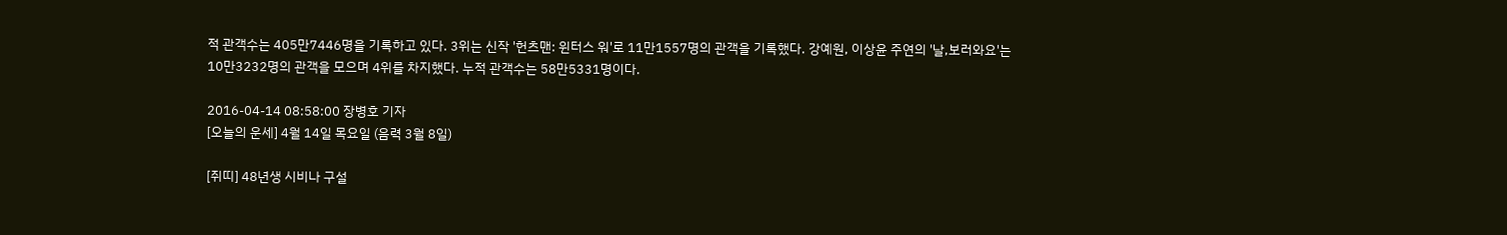적 관객수는 405만7446명을 기록하고 있다. 3위는 신작 '헌츠맨: 윈터스 워'로 11만1557명의 관객을 기록했다. 강예원, 이상윤 주연의 '날,보러와요'는 10만3232명의 관객을 모으며 4위를 차지했다. 누적 관객수는 58만5331명이다.

2016-04-14 08:58:00 장병호 기자
[오늘의 운세] 4월 14일 목요일 (음력 3월 8일)

[쥐띠] 48년생 시비나 구설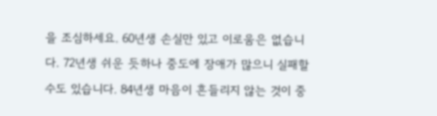을 조심하세요. 60년생 손실만 있고 이로움은 없습니다. 72년생 쉬운 듯하나 중도에 장애가 많으니 실패할 수도 있습니다. 84년생 마음이 흔들리지 않는 것이 중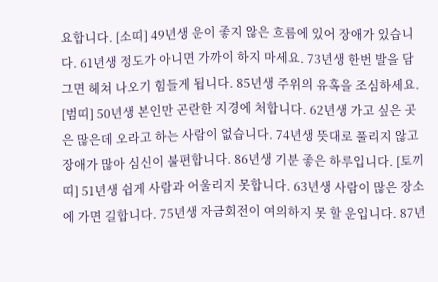요합니다. [소띠] 49년생 운이 좋지 않은 흐름에 있어 장애가 있습니다. 61년생 정도가 아니면 가까이 하지 마세요. 73년생 한번 발을 담그면 헤쳐 나오기 힘들게 됩니다. 85년생 주위의 유혹을 조심하세요. [범띠] 50년생 본인만 곤란한 지경에 처합니다. 62년생 가고 싶은 곳은 많은데 오라고 하는 사람이 없습니다. 74년생 뜻대로 풀리지 않고 장애가 많아 심신이 불편합니다. 86년생 기분 좋은 하루입니다. [토끼띠] 51년생 쉽게 사람과 어울리지 못합니다. 63년생 사람이 많은 장소에 가면 길합니다. 75년생 자금회전이 여의하지 못 할 운입니다. 87년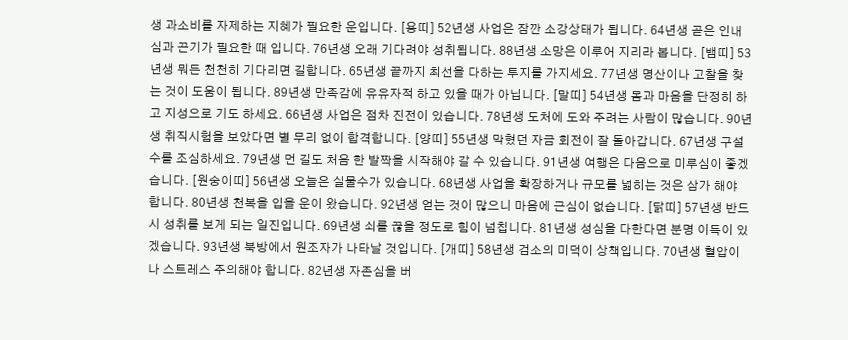생 과소비를 자제하는 지혜가 필요한 운입니다. [용띠] 52년생 사업은 잠깐 소강상태가 됩니다. 64년생 곧은 인내심과 끈기가 필요한 때 입니다. 76년생 오래 기다려야 성취됩니다. 88년생 소망은 이루어 지리라 봅니다. [뱀띠] 53년생 뭐든 천천히 기다리면 길합니다. 65년생 끝까지 최선을 다하는 투지를 가지세요. 77년생 명산이나 고찰을 찾는 것이 도움이 됩니다. 89년생 만족감에 유유자적 하고 있을 때가 아닙니다. [말띠] 54년생 몸과 마음을 단정히 하고 지성으로 기도 하세요. 66년생 사업은 점차 진전이 있습니다. 78년생 도처에 도와 주려는 사람이 많습니다. 90년생 취직시험을 보았다면 별 무리 없이 합격합니다. [양띠] 55년생 막혔던 자금 회전이 잘 돌아갑니다. 67년생 구설수를 조심하세요. 79년생 먼 길도 처음 한 발짝을 시작해야 갈 수 있습니다. 91년생 여행은 다음으로 미루심이 좋겠습니다. [원숭이띠] 56년생 오늘은 실물수가 있습니다. 68년생 사업을 확장하거나 규모를 넓히는 것은 삼가 해야 합니다. 80년생 천복을 입을 운이 왔습니다. 92년생 얻는 것이 많으니 마음에 근심이 없습니다. [닭띠] 57년생 반드시 성취를 보게 되는 일진입니다. 69년생 쇠를 끊을 정도로 힘이 넘칩니다. 81년생 성심을 다한다면 분명 이득이 있겠습니다. 93년생 북방에서 원조자가 나타날 것입니다. [개띠] 58년생 검소의 미덕이 상책입니다. 70년생 혈압이나 스트레스 주의해야 합니다. 82년생 자존심을 버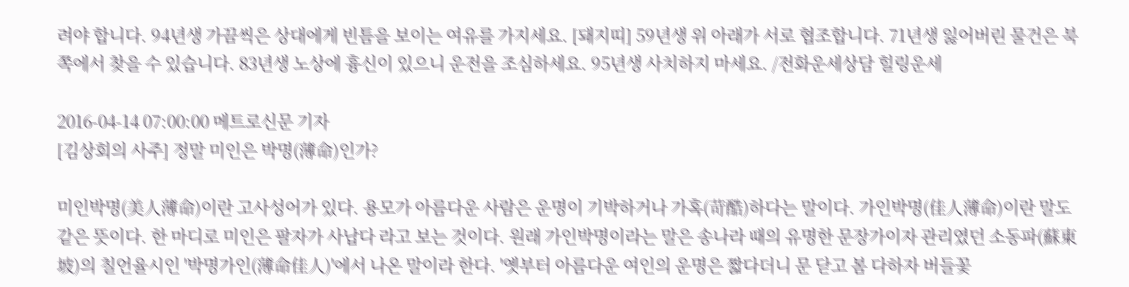려야 합니다. 94년생 가끔씩은 상대에게 빈틈을 보이는 여유를 가지세요. [돼지띠] 59년생 위 아래가 서로 협조합니다. 71년생 잃어버린 물건은 북쪽에서 찾을 수 있습니다. 83년생 노상에 흉신이 있으니 운전을 조심하세요. 95년생 사치하지 마세요. /전화운세상담 힐링운세

2016-04-14 07:00:00 메트로신문 기자
[김상회의 사주] 정말 미인은 박명(薄命)인가?

미인박명(美人薄命)이란 고사성어가 있다. 용모가 아름다운 사람은 운명이 기박하거나 가혹(苛酷)하다는 말이다. 가인박명(佳人薄命)이란 말도 같은 뜻이다. 한 마디로 미인은 팔자가 사납다 라고 보는 것이다. 원래 가인박명이라는 말은 송나라 때의 유명한 문장가이자 관리였던 소동파(蘇東坡)의 칠언율시인 '박명가인(薄命佳人)'에서 나온 말이라 한다. '옛부터 아름다운 여인의 운명은 짧다더니 문 닫고 봄 다하자 버들꽃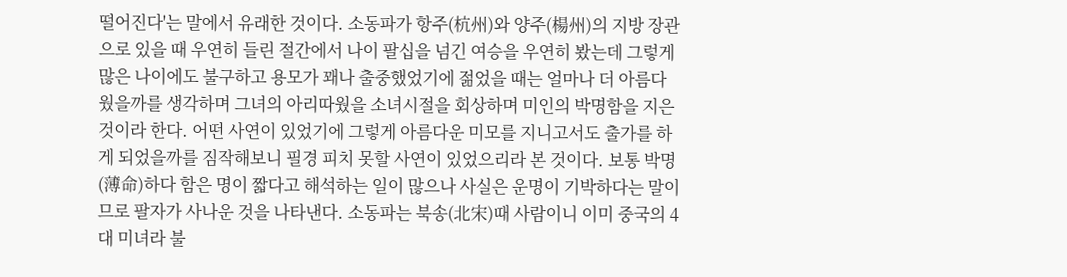떨어진다'는 말에서 유래한 것이다. 소동파가 항주(杭州)와 양주(楊州)의 지방 장관으로 있을 때 우연히 들린 절간에서 나이 팔십을 넘긴 여승을 우연히 봤는데 그렇게 많은 나이에도 불구하고 용모가 꽤나 출중했었기에 젊었을 때는 얼마나 더 아름다웠을까를 생각하며 그녀의 아리따웠을 소녀시절을 회상하며 미인의 박명함을 지은 것이라 한다. 어떤 사연이 있었기에 그렇게 아름다운 미모를 지니고서도 출가를 하게 되었을까를 짐작해보니 필경 피치 못할 사연이 있었으리라 본 것이다. 보통 박명(薄命)하다 함은 명이 짧다고 해석하는 일이 많으나 사실은 운명이 기박하다는 말이므로 팔자가 사나운 것을 나타낸다. 소동파는 북송(北宋)때 사람이니 이미 중국의 4대 미녀라 불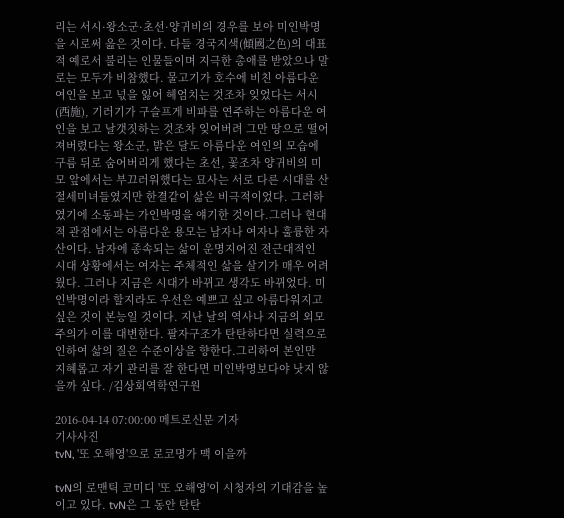리는 서시·왕소군·초선·양귀비의 경우를 보아 미인박명을 시로써 읊은 것이다. 다들 경국지색(傾國之色)의 대표적 예로서 불리는 인물들이며 지극한 총애를 받았으나 말로는 모두가 비참했다. 물고기가 호수에 비친 아름다운 여인을 보고 넋을 잃어 헤엄치는 것조차 잊었다는 서시(西施), 기러기가 구슬프게 비파를 연주하는 아름다운 여인을 보고 날갯짓하는 것조차 잊어버려 그만 땅으로 떨어져버렸다는 왕소군, 밝은 달도 아름다운 여인의 모습에 구름 뒤로 숨어버리게 했다는 초선, 꽃조차 양귀비의 미모 앞에서는 부끄러워했다는 묘사는 서로 다른 시대를 산 절세미녀들였지만 한결같이 삶은 비극적이었다. 그러하였기에 소동파는 가인박명을 얘기한 것이다.그러나 현대적 관점에서는 아름다운 용모는 남자나 여자나 훌륭한 자산이다. 남자에 종속되는 삶이 운명지어진 전근대적인 시대 상황에서는 여자는 주체적인 삶을 살기가 매우 어려웠다. 그러나 지금은 시대가 바뀌고 생각도 바뀌었다. 미인박명이라 할지라도 우선은 예쁘고 싶고 아름다워지고 싶은 것이 본능일 것이다. 지난 날의 역사나 지금의 외모주의가 이를 대변한다. 팔자구조가 탄탄하다면 실력으로 인하여 삶의 질은 수준이상을 향한다.그리하여 본인만 지혜롭고 자기 관리를 잘 한다면 미인박명보다야 낫지 않을까 싶다. /김상회역학연구원

2016-04-14 07:00:00 메트로신문 기자
기사사진
tvN, '또 오해영'으로 로코명가 맥 이을까

tvN의 로맨틱 코미디 '또 오해영'이 시청자의 기대감을 높이고 있다. tvN은 그 동안 탄탄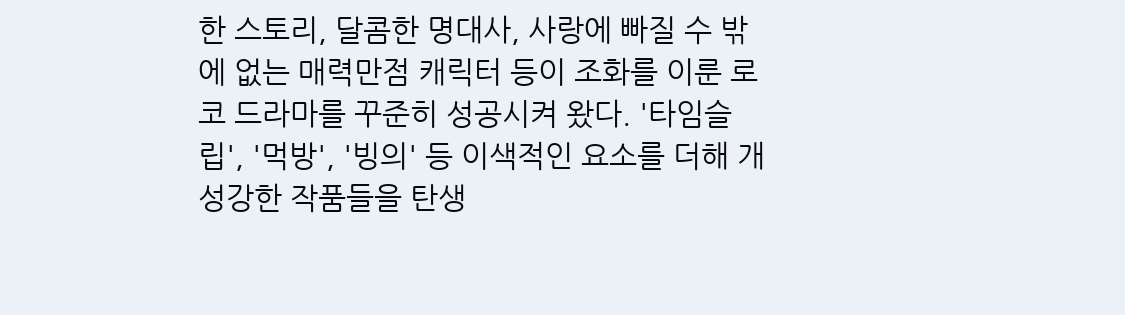한 스토리, 달콤한 명대사, 사랑에 빠질 수 밖에 없는 매력만점 캐릭터 등이 조화를 이룬 로코 드라마를 꾸준히 성공시켜 왔다. '타임슬립', '먹방', '빙의' 등 이색적인 요소를 더해 개성강한 작품들을 탄생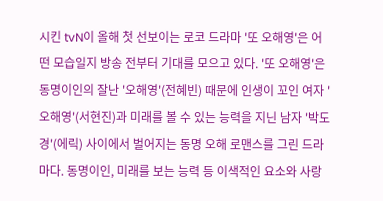시킨 tvN이 올해 첫 선보이는 로코 드라마 '또 오해영'은 어떤 모습일지 방송 전부터 기대를 모으고 있다. '또 오해영'은 동명이인의 잘난 '오해영'(전혜빈) 때문에 인생이 꼬인 여자 '오해영'(서현진)과 미래를 볼 수 있는 능력을 지닌 남자 '박도경'(에릭) 사이에서 벌어지는 동명 오해 로맨스를 그린 드라마다. 동명이인, 미래를 보는 능력 등 이색적인 요소와 사랑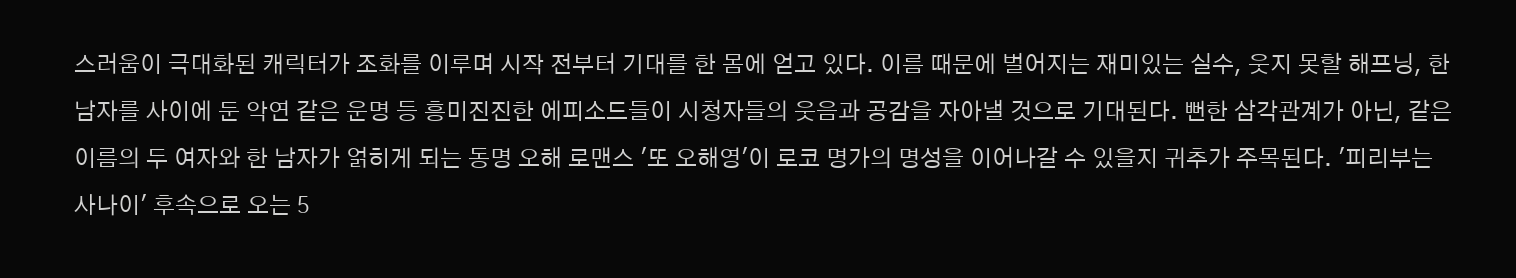스러움이 극대화된 캐릭터가 조화를 이루며 시작 전부터 기대를 한 몸에 얻고 있다. 이름 때문에 벌어지는 재미있는 실수, 웃지 못할 해프닝, 한 남자를 사이에 둔 악연 같은 운명 등 흥미진진한 에피소드들이 시청자들의 웃음과 공감을 자아낼 것으로 기대된다. 뻔한 삼각관계가 아닌, 같은 이름의 두 여자와 한 남자가 얽히게 되는 동명 오해 로맨스 '또 오해영'이 로코 명가의 명성을 이어나갈 수 있을지 귀추가 주목된다. '피리부는 사나이' 후속으로 오는 5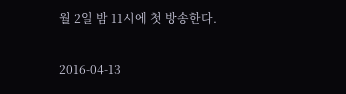월 2일 밤 11시에 첫 방송한다.

2016-04-13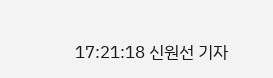17:21:18 신원선 기자